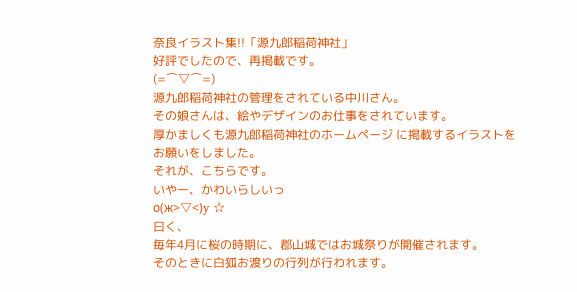奈良イラスト集!!「源九郎稲荷神社」
好評でしたので、再掲載です。
(=⌒▽⌒=)
源九郎稲荷神社の管理をされている中川さん。
その娘さんは、絵やデザインのお仕事をされています。
厚かましくも源九郎稲荷神社のホームページ に掲載するイラストをお願いをしました。
それが、こちらです。
いやー、かわいらしいっ
о(ж>▽<)y ☆
曰く、
毎年4月に桜の時期に、郡山城ではお城祭りが開催されます。
そのときに白狐お渡りの行列が行われます。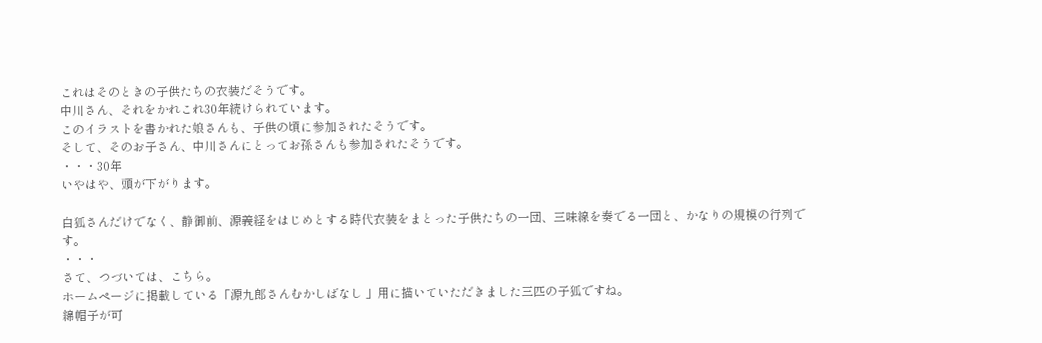これはそのときの子供たちの衣装だそうです。
中川さん、それをかれこれ30年続けられています。
このイラストを書かれた娘さんも、子供の頃に参加されたそうです。
そして、そのお子さん、中川さんにとってお孫さんも参加されたそうです。
・・・30年
いやはや、頭が下がります。

白狐さんだけでなく、静御前、源義経をはじめとする時代衣装をまとった子供たちの一団、三味線を奏でる一団と、かなりの規模の行列です。
・・・
さて、つづいては、こちら。
ホームページに掲載している「源九郎さんむかしばなし 」用に描いていただきました三匹の子狐ですね。
綿帽子が可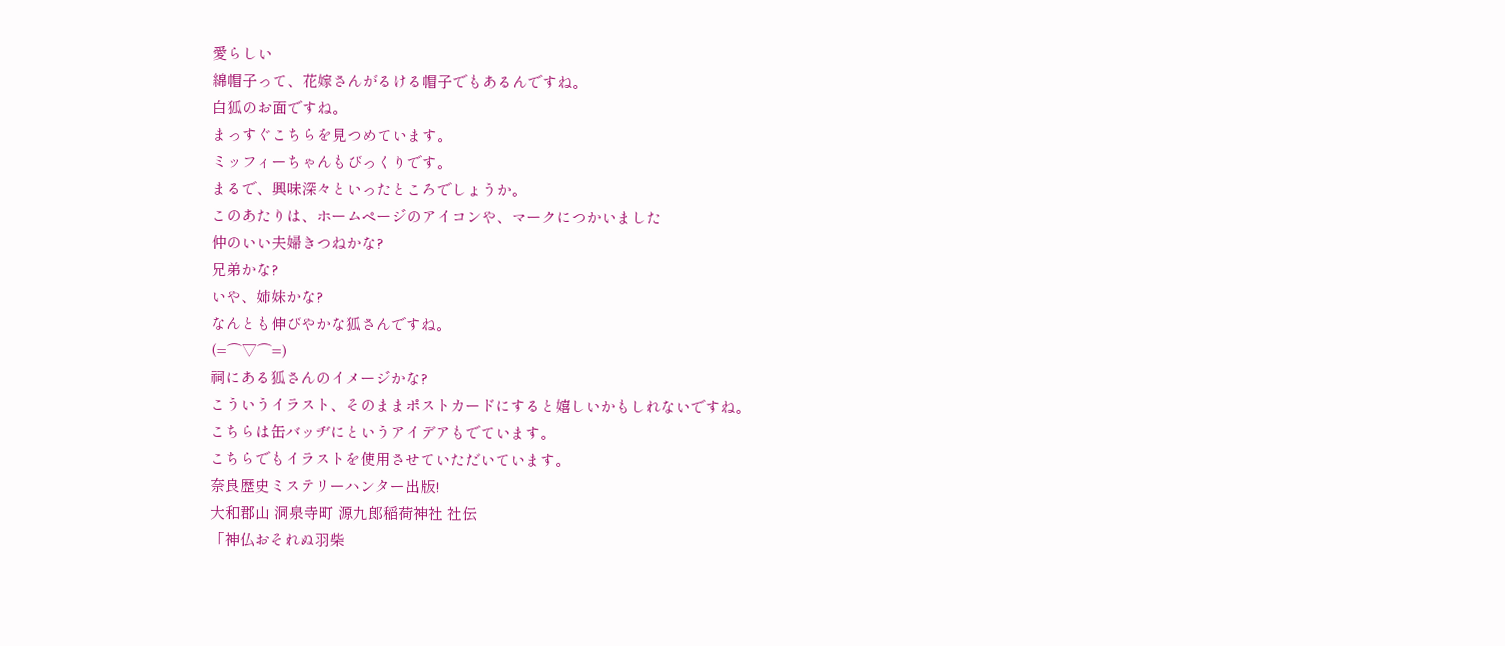愛らしい
綿帽子って、花嫁さんがるける帽子でもあるんですね。
白狐のお面ですね。
まっすぐこちらを見つめています。
ミッフィーちゃんもびっくりです。
まるで、興味深々といったところでしょうか。
このあたりは、ホームページのアイコンや、マークにつかいました
仲のいい夫婦きつねかな?
兄弟かな?
いや、姉妹かな?
なんとも伸びやかな狐さんですね。
(=⌒▽⌒=)
祠にある狐さんのイメージかな?
こういうイラスト、そのままポストカードにすると嬉しいかもしれないですね。
こちらは缶バッヂにというアイデアもでています。
こちらでもイラストを使用させていただいています。
奈良歴史ミステリーハンター出版!
大和郡山 洞泉寺町 源九郎稲荷神社 社伝
「神仏おそれぬ羽柴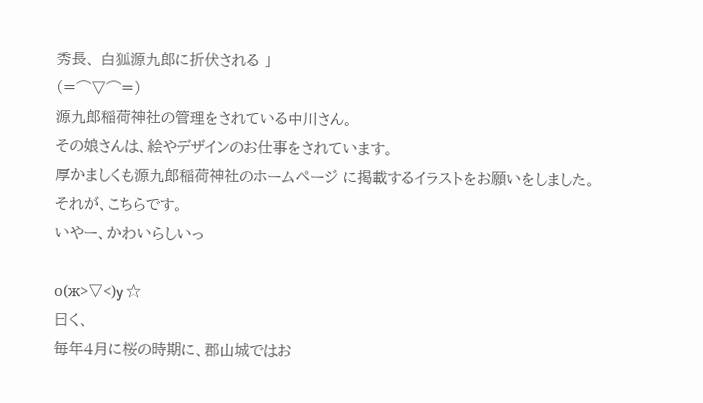秀長、 白狐源九郎に折伏される 」
(=⌒▽⌒=)
源九郎稲荷神社の管理をされている中川さん。
その娘さんは、絵やデザインのお仕事をされています。
厚かましくも源九郎稲荷神社のホームページ に掲載するイラストをお願いをしました。
それが、こちらです。
いやー、かわいらしいっ

о(ж>▽<)y ☆
曰く、
毎年4月に桜の時期に、郡山城ではお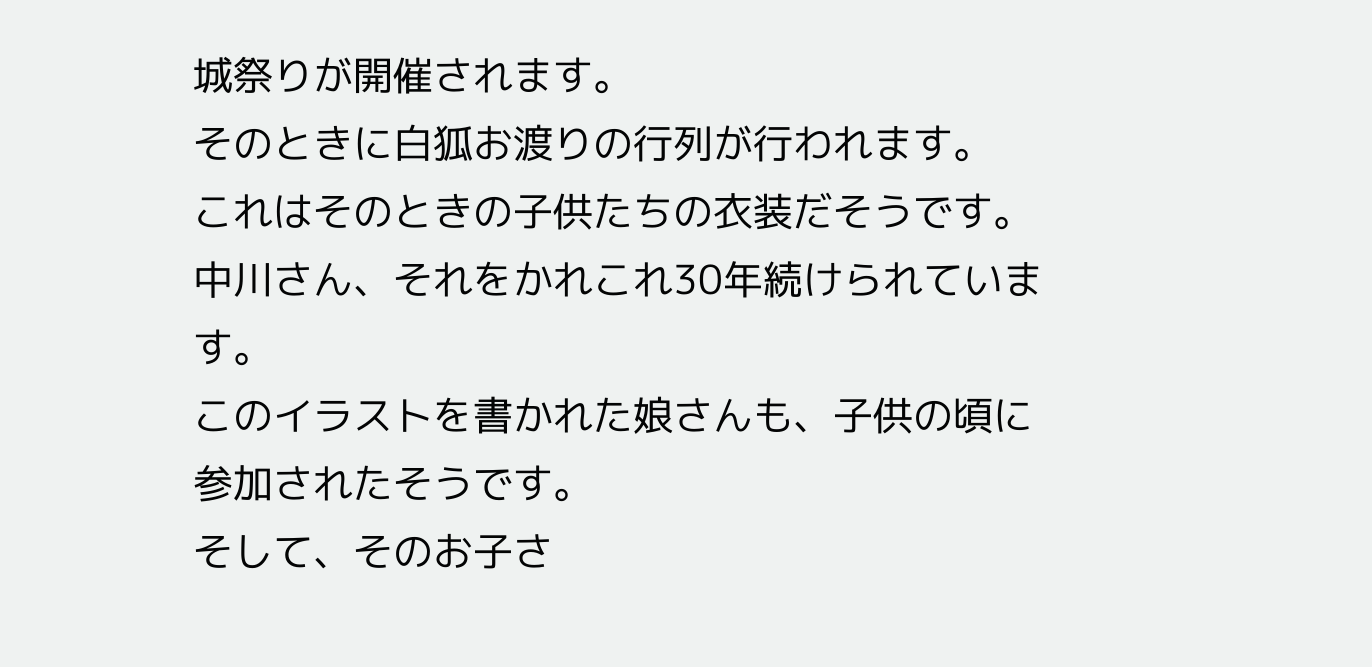城祭りが開催されます。
そのときに白狐お渡りの行列が行われます。
これはそのときの子供たちの衣装だそうです。
中川さん、それをかれこれ30年続けられています。
このイラストを書かれた娘さんも、子供の頃に参加されたそうです。
そして、そのお子さ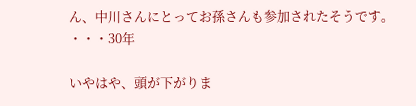ん、中川さんにとってお孫さんも参加されたそうです。
・・・30年

いやはや、頭が下がりま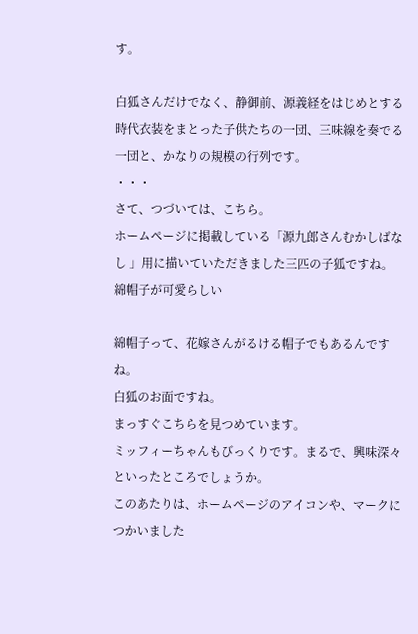す。

白狐さんだけでなく、静御前、源義経をはじめとする時代衣装をまとった子供たちの一団、三味線を奏でる一団と、かなりの規模の行列です。
・・・
さて、つづいては、こちら。
ホームページに掲載している「源九郎さんむかしばなし 」用に描いていただきました三匹の子狐ですね。
綿帽子が可愛らしい

綿帽子って、花嫁さんがるける帽子でもあるんですね。
白狐のお面ですね。
まっすぐこちらを見つめています。
ミッフィーちゃんもびっくりです。まるで、興味深々といったところでしょうか。
このあたりは、ホームページのアイコンや、マークにつかいました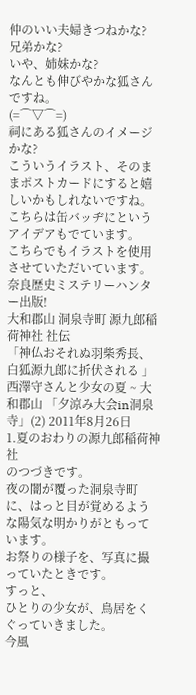仲のいい夫婦きつねかな?
兄弟かな?
いや、姉妹かな?
なんとも伸びやかな狐さんですね。
(=⌒▽⌒=)
祠にある狐さんのイメージかな?
こういうイラスト、そのままポストカードにすると嬉しいかもしれないですね。
こちらは缶バッヂにというアイデアもでています。
こちらでもイラストを使用させていただいています。
奈良歴史ミステリーハンター出版!
大和郡山 洞泉寺町 源九郎稲荷神社 社伝
「神仏おそれぬ羽柴秀長、 白狐源九郎に折伏される 」
西澤守さんと少女の夏 ~ 大和郡山 「夕涼み大会in洞泉寺」(2) 2011年8月26日
1.夏のおわりの源九郎稲荷神社
のつづきです。
夜の闇が覆った洞泉寺町に、はっと目が覚めるような陽気な明かりがともっています。
お祭りの様子を、写真に撮っていたときです。
すっと、
ひとりの少女が、鳥居をくぐっていきました。
今風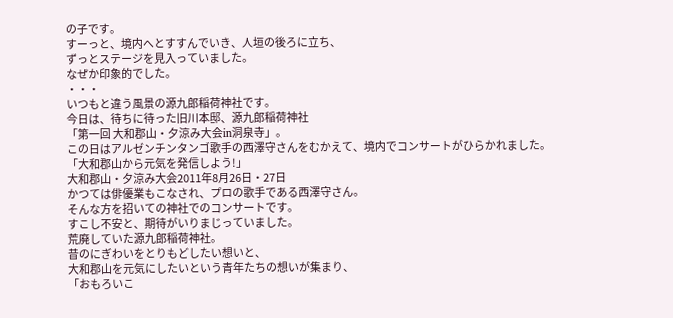の子です。
すーっと、境内へとすすんでいき、人垣の後ろに立ち、
ずっとステージを見入っていました。
なぜか印象的でした。
・・・
いつもと違う風景の源九郎稲荷神社です。
今日は、待ちに待った旧川本邸、源九郎稲荷神社
「第一回 大和郡山・夕涼み大会in洞泉寺」。
この日はアルゼンチンタンゴ歌手の西澤守さんをむかえて、境内でコンサートがひらかれました。
「大和郡山から元気を発信しよう!」
大和郡山・夕涼み大会2011年8月26日・27日
かつては俳優業もこなされ、プロの歌手である西澤守さん。
そんな方を招いての神社でのコンサートです。
すこし不安と、期待がいりまじっていました。
荒廃していた源九郎稲荷神社。
昔のにぎわいをとりもどしたい想いと、
大和郡山を元気にしたいという青年たちの想いが集まり、
「おもろいこ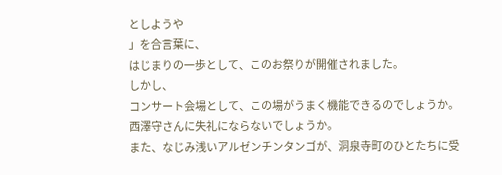としようや
」を合言葉に、
はじまりの一歩として、このお祭りが開催されました。
しかし、
コンサート会場として、この場がうまく機能できるのでしょうか。
西澤守さんに失礼にならないでしょうか。
また、なじみ浅いアルゼンチンタンゴが、洞泉寺町のひとたちに受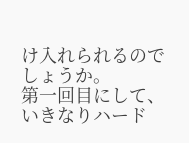け入れられるのでしょうか。
第一回目にして、いきなりハード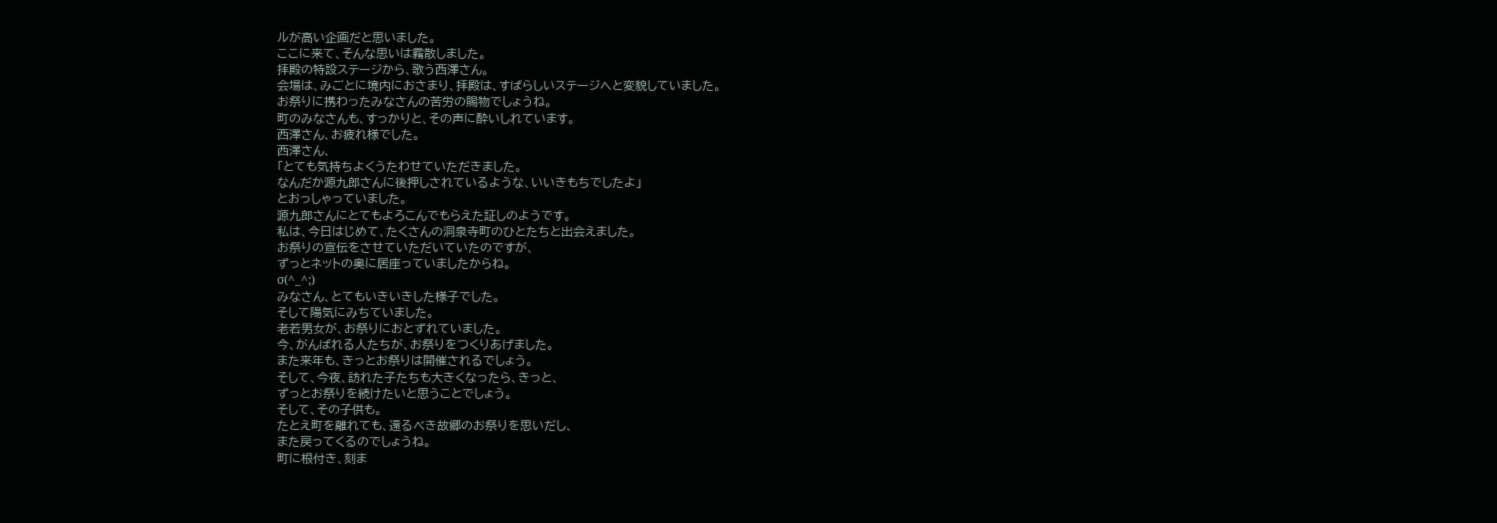ルが高い企画だと思いました。
ここに来て、そんな思いは霧散しました。
拝殿の特設ステージから、歌う西澤さん。
会場は、みごとに境内におさまり、拝殿は、すばらしいステージへと変貌していました。
お祭りに携わったみなさんの苦労の賜物でしょうね。
町のみなさんも、すっかりと、その声に酔いしれています。
西澤さん、お疲れ様でした。
西澤さん、
「とても気持ちよくうたわせていただきました。
なんだか源九郎さんに後押しされているような、いいきもちでしたよ」
とおっしゃっていました。
源九郎さんにとてもよろこんでもらえた証しのようです。
私は、今日はじめて、たくさんの洞泉寺町のひとたちと出会えました。
お祭りの宣伝をさせていただいていたのですが、
ずっとネットの奥に居座っていましたからね。
σ(^_^;)
みなさん、とてもいきいきした様子でした。
そして陽気にみちていました。
老若男女が、お祭りにおとずれていました。
今、がんばれる人たちが、お祭りをつくりあげました。
また来年も、きっとお祭りは開催されるでしょう。
そして、今夜、訪れた子たちも大きくなったら、きっと、
ずっとお祭りを続けたいと思うことでしょう。
そして、その子供も。
たとえ町を離れても、還るべき故郷のお祭りを思いだし、
また戻ってくるのでしょうね。
町に根付き、刻ま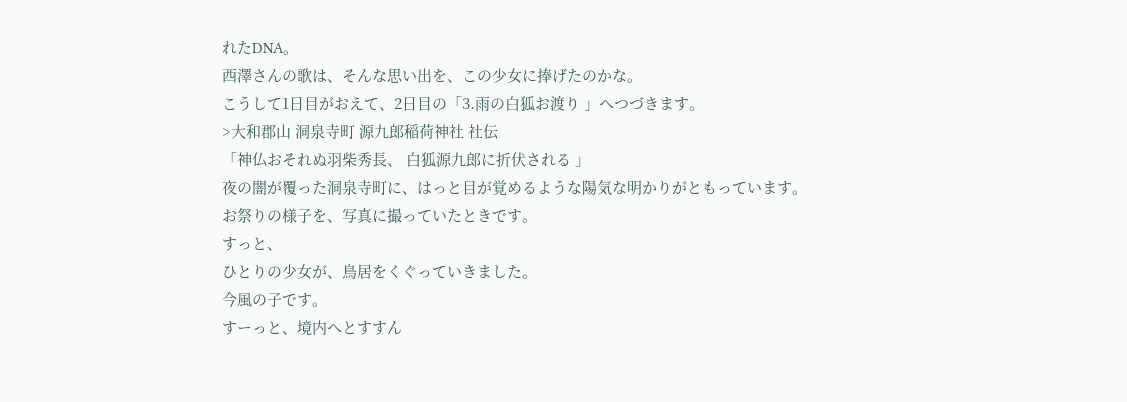れたDNA。
西澤さんの歌は、そんな思い出を、この少女に捧げたのかな。
こうして1日目がおえて、2日目の「3.雨の白狐お渡り 」へつづきます。
>大和郡山 洞泉寺町 源九郎稲荷神社 社伝
「神仏おそれぬ羽柴秀長、 白狐源九郎に折伏される 」
夜の闇が覆った洞泉寺町に、はっと目が覚めるような陽気な明かりがともっています。
お祭りの様子を、写真に撮っていたときです。
すっと、
ひとりの少女が、鳥居をくぐっていきました。
今風の子です。
すーっと、境内へとすすん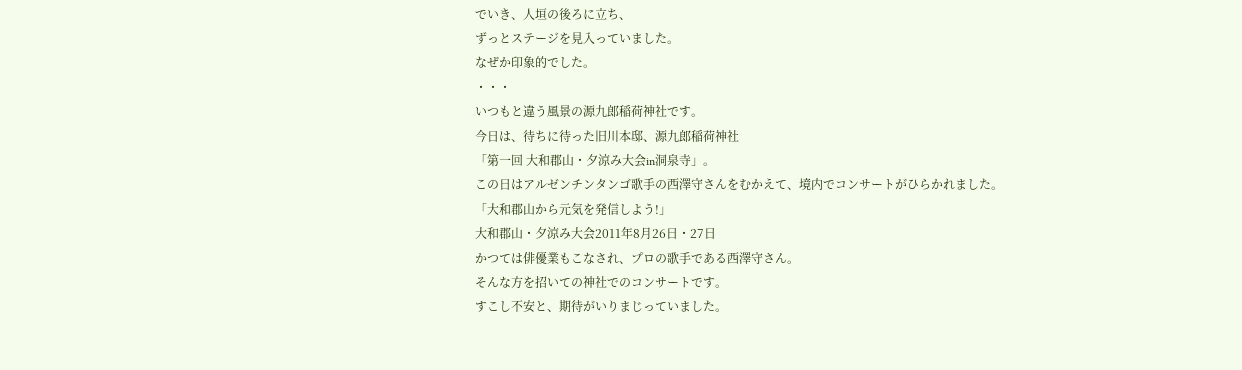でいき、人垣の後ろに立ち、
ずっとステージを見入っていました。
なぜか印象的でした。
・・・
いつもと違う風景の源九郎稲荷神社です。
今日は、待ちに待った旧川本邸、源九郎稲荷神社
「第一回 大和郡山・夕涼み大会in洞泉寺」。
この日はアルゼンチンタンゴ歌手の西澤守さんをむかえて、境内でコンサートがひらかれました。
「大和郡山から元気を発信しよう!」
大和郡山・夕涼み大会2011年8月26日・27日
かつては俳優業もこなされ、プロの歌手である西澤守さん。
そんな方を招いての神社でのコンサートです。
すこし不安と、期待がいりまじっていました。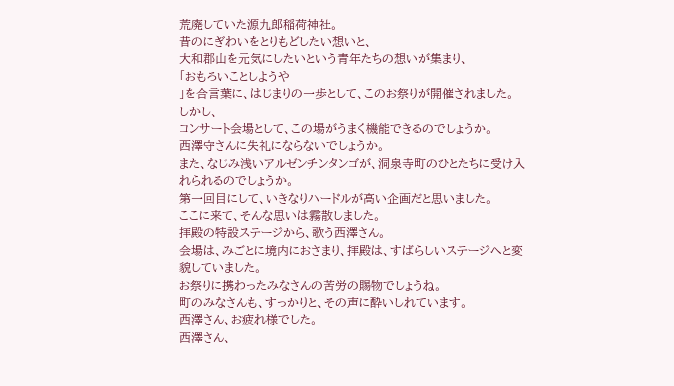荒廃していた源九郎稲荷神社。
昔のにぎわいをとりもどしたい想いと、
大和郡山を元気にしたいという青年たちの想いが集まり、
「おもろいことしようや
」を合言葉に、はじまりの一歩として、このお祭りが開催されました。
しかし、
コンサート会場として、この場がうまく機能できるのでしょうか。
西澤守さんに失礼にならないでしょうか。
また、なじみ浅いアルゼンチンタンゴが、洞泉寺町のひとたちに受け入れられるのでしょうか。
第一回目にして、いきなりハードルが高い企画だと思いました。
ここに来て、そんな思いは霧散しました。
拝殿の特設ステージから、歌う西澤さん。
会場は、みごとに境内におさまり、拝殿は、すばらしいステージへと変貌していました。
お祭りに携わったみなさんの苦労の賜物でしょうね。
町のみなさんも、すっかりと、その声に酔いしれています。
西澤さん、お疲れ様でした。
西澤さん、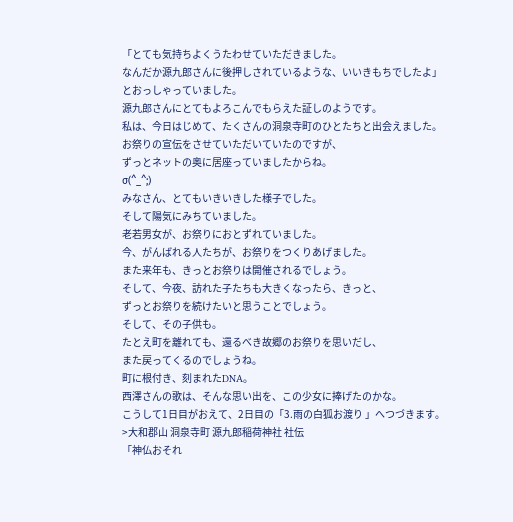「とても気持ちよくうたわせていただきました。
なんだか源九郎さんに後押しされているような、いいきもちでしたよ」
とおっしゃっていました。
源九郎さんにとてもよろこんでもらえた証しのようです。
私は、今日はじめて、たくさんの洞泉寺町のひとたちと出会えました。
お祭りの宣伝をさせていただいていたのですが、
ずっとネットの奥に居座っていましたからね。
σ(^_^;)
みなさん、とてもいきいきした様子でした。
そして陽気にみちていました。
老若男女が、お祭りにおとずれていました。
今、がんばれる人たちが、お祭りをつくりあげました。
また来年も、きっとお祭りは開催されるでしょう。
そして、今夜、訪れた子たちも大きくなったら、きっと、
ずっとお祭りを続けたいと思うことでしょう。
そして、その子供も。
たとえ町を離れても、還るべき故郷のお祭りを思いだし、
また戻ってくるのでしょうね。
町に根付き、刻まれたDNA。
西澤さんの歌は、そんな思い出を、この少女に捧げたのかな。
こうして1日目がおえて、2日目の「3.雨の白狐お渡り 」へつづきます。
>大和郡山 洞泉寺町 源九郎稲荷神社 社伝
「神仏おそれ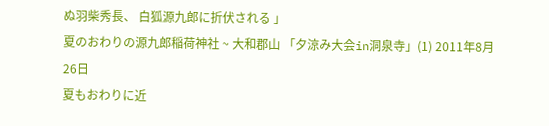ぬ羽柴秀長、 白狐源九郎に折伏される 」
夏のおわりの源九郎稲荷神社 ~ 大和郡山 「夕涼み大会in洞泉寺」(1) 2011年8月26日
夏もおわりに近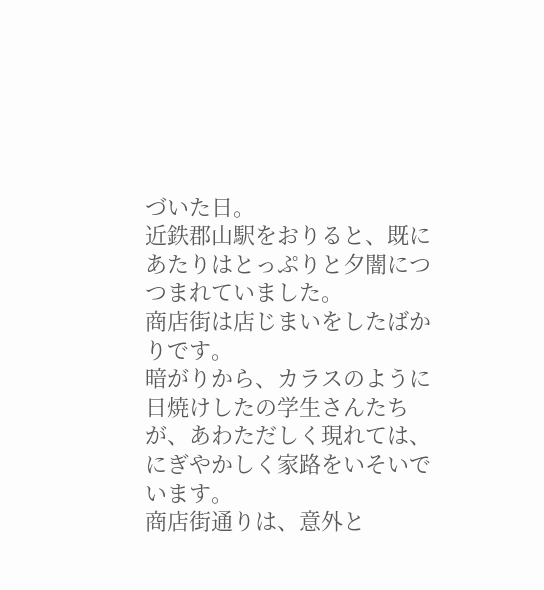づいた日。
近鉄郡山駅をおりると、既にあたりはとっぷりと夕闇につつまれていました。
商店街は店じまいをしたばかりです。
暗がりから、カラスのように日焼けしたの学生さんたちが、あわただしく現れては、にぎやかしく家路をいそいでいます。
商店街通りは、意外と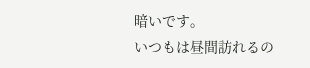暗いです。
いつもは昼間訪れるの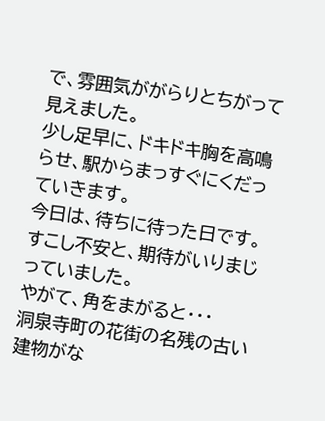で、雰囲気ががらりとちがって見えました。
少し足早に、ドキドキ胸を高鳴らせ、駅からまっすぐにくだっていきます。
今日は、待ちに待った日です。
すこし不安と、期待がいりまじっていました。
やがて、角をまがると・・・
洞泉寺町の花街の名残の古い建物がな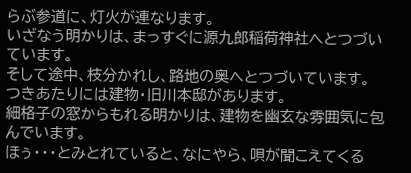らぶ参道に、灯火が連なります。
いざなう明かりは、まっすぐに源九郎稲荷神社へとつづいています。
そして途中、枝分かれし、路地の奥へとつづいています。
つきあたりには建物・旧川本邸があります。
細格子の窓からもれる明かりは、建物を幽玄な雰囲気に包んでいます。
ほぅ・・・とみとれていると、なにやら、唄が聞こえてくる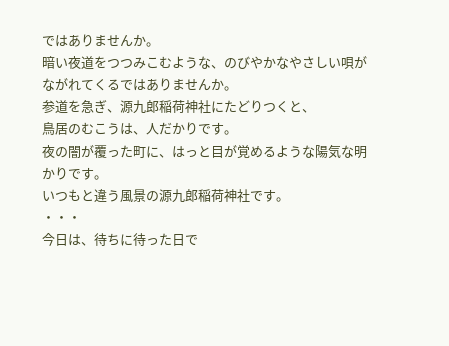ではありませんか。
暗い夜道をつつみこむような、のびやかなやさしい唄がながれてくるではありませんか。
参道を急ぎ、源九郎稲荷神社にたどりつくと、
鳥居のむこうは、人だかりです。
夜の闇が覆った町に、はっと目が覚めるような陽気な明かりです。
いつもと違う風景の源九郎稲荷神社です。
・・・
今日は、待ちに待った日で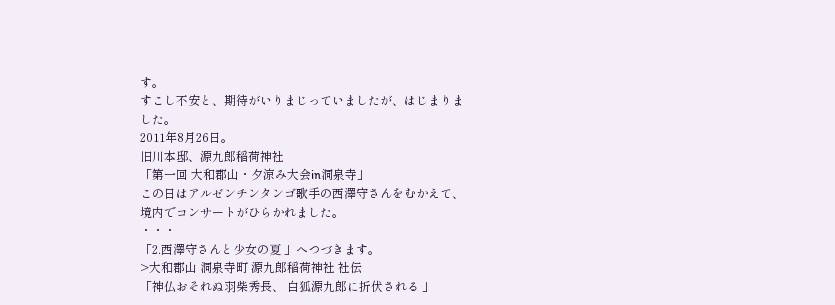す。
すこし不安と、期待がいりまじっていましたが、はじまりました。
2011年8月26日。
旧川本邸、源九郎稲荷神社
「第一回 大和郡山・夕涼み大会in洞泉寺」
この日はアルゼンチンタンゴ歌手の西澤守さんをむかえて、境内でコンサートがひらかれました。
・・・
「2.西澤守さんと少女の夏 」へつづきます。
>大和郡山 洞泉寺町 源九郎稲荷神社 社伝
「神仏おそれぬ羽柴秀長、 白狐源九郎に折伏される 」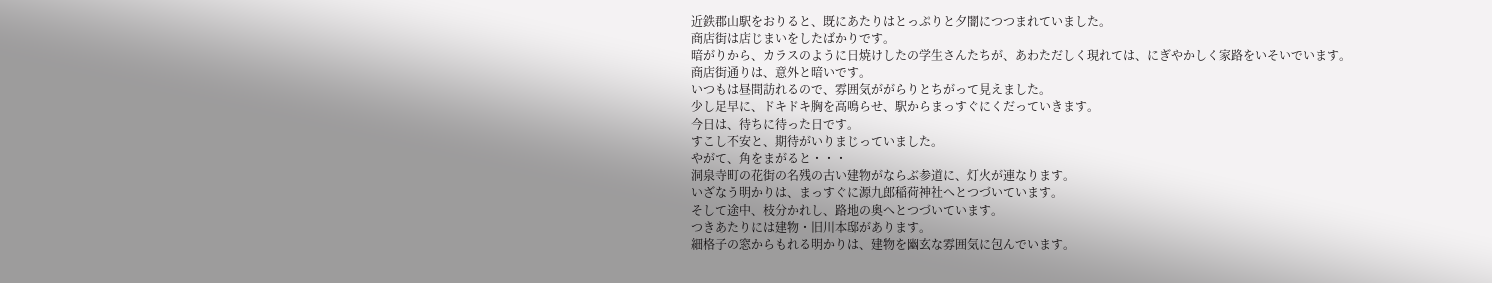近鉄郡山駅をおりると、既にあたりはとっぷりと夕闇につつまれていました。
商店街は店じまいをしたばかりです。
暗がりから、カラスのように日焼けしたの学生さんたちが、あわただしく現れては、にぎやかしく家路をいそいでいます。
商店街通りは、意外と暗いです。
いつもは昼間訪れるので、雰囲気ががらりとちがって見えました。
少し足早に、ドキドキ胸を高鳴らせ、駅からまっすぐにくだっていきます。
今日は、待ちに待った日です。
すこし不安と、期待がいりまじっていました。
やがて、角をまがると・・・
洞泉寺町の花街の名残の古い建物がならぶ参道に、灯火が連なります。
いざなう明かりは、まっすぐに源九郎稲荷神社へとつづいています。
そして途中、枝分かれし、路地の奥へとつづいています。
つきあたりには建物・旧川本邸があります。
細格子の窓からもれる明かりは、建物を幽玄な雰囲気に包んでいます。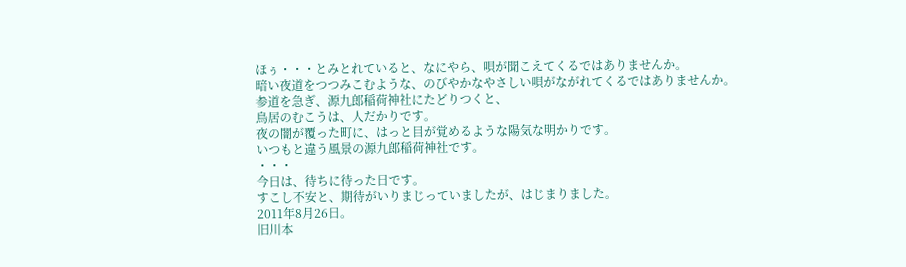ほぅ・・・とみとれていると、なにやら、唄が聞こえてくるではありませんか。
暗い夜道をつつみこむような、のびやかなやさしい唄がながれてくるではありませんか。
参道を急ぎ、源九郎稲荷神社にたどりつくと、
鳥居のむこうは、人だかりです。
夜の闇が覆った町に、はっと目が覚めるような陽気な明かりです。
いつもと違う風景の源九郎稲荷神社です。
・・・
今日は、待ちに待った日です。
すこし不安と、期待がいりまじっていましたが、はじまりました。
2011年8月26日。
旧川本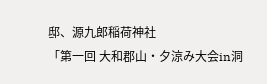邸、源九郎稲荷神社
「第一回 大和郡山・夕涼み大会in洞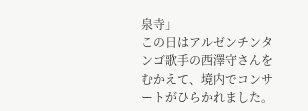泉寺」
この日はアルゼンチンタンゴ歌手の西澤守さんをむかえて、境内でコンサートがひらかれました。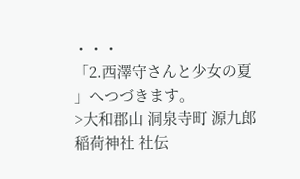・・・
「2.西澤守さんと少女の夏 」へつづきます。
>大和郡山 洞泉寺町 源九郎稲荷神社 社伝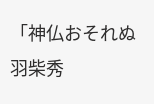「神仏おそれぬ羽柴秀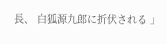長、 白狐源九郎に折伏される 」